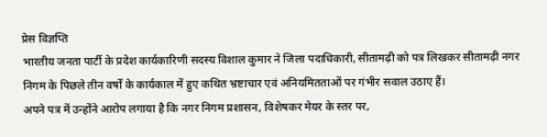प्रेस विज्ञप्ति
भारतीय जनता पार्टी के प्रदेश कार्यकारिणी सदस्य विशाल कुमार ने जिला पदाधिकारी, सीतामढ़ी को पत्र लिखकर सीतामढ़ी नगर निगम के पिछले तीन वर्षों के कार्यकाल में हुए कथित भ्रष्टाचार एवं अनियमितताओं पर गंभीर सवाल उठाए हैं।
अपने पत्र में उन्होंने आरोप लगाया है कि नगर निगम प्रशासन, विशेषकर मेयर के स्तर पर,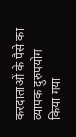करदाताओं के पैसे का व्यापक दुरुपयोग किया गया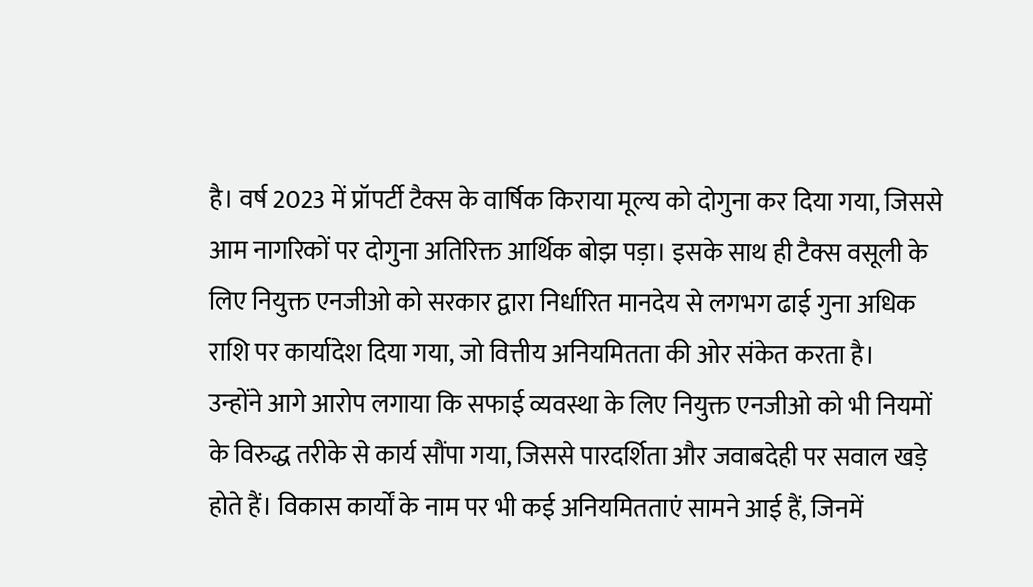है। वर्ष 2023 में प्रॉपर्टी टैक्स के वार्षिक किराया मूल्य को दोगुना कर दिया गया, जिससे आम नागरिकों पर दोगुना अतिरिक्त आर्थिक बोझ पड़ा। इसके साथ ही टैक्स वसूली के लिए नियुक्त एनजीओ को सरकार द्वारा निर्धारित मानदेय से लगभग ढाई गुना अधिक राशि पर कार्यादेश दिया गया, जो वित्तीय अनियमितता की ओर संकेत करता है।
उन्होंने आगे आरोप लगाया कि सफाई व्यवस्था के लिए नियुक्त एनजीओ को भी नियमों के विरुद्ध तरीके से कार्य सौंपा गया, जिससे पारदर्शिता और जवाबदेही पर सवाल खड़े होते हैं। विकास कार्यों के नाम पर भी कई अनियमितताएं सामने आई हैं, जिनमें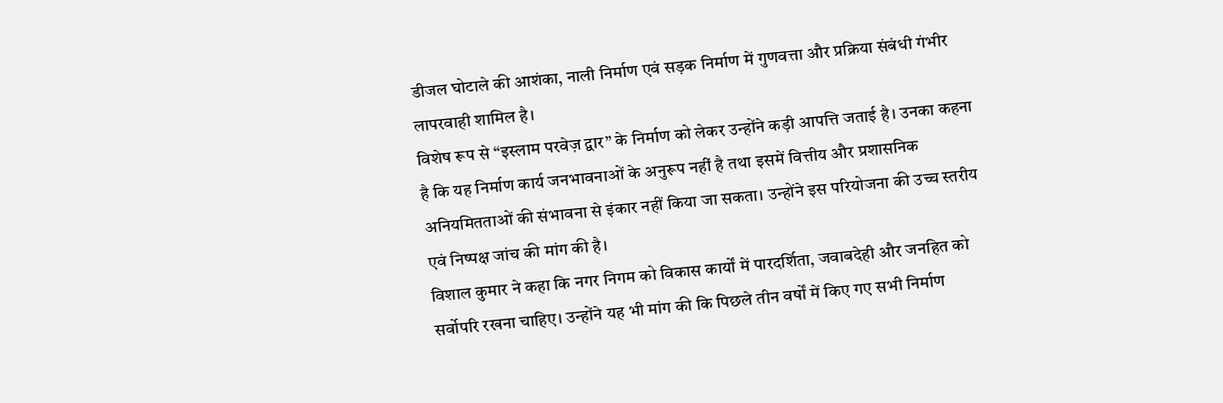डीजल घोटाले की आशंका, नाली निर्माण एवं सड़क निर्माण में गुणवत्ता और प्रक्रिया संबंधी गंभीर लापरवाही शामिल है।
विशेष रूप से “इस्लाम परवेज़ द्वार” के निर्माण को लेकर उन्होंने कड़ी आपत्ति जताई है। उनका कहना है कि यह निर्माण कार्य जनभावनाओं के अनुरूप नहीं है तथा इसमें वित्तीय और प्रशासनिक अनियमितताओं की संभावना से इंकार नहीं किया जा सकता। उन्होंने इस परियोजना की उच्च स्तरीय एवं निष्पक्ष जांच की मांग की है।
विशाल कुमार ने कहा कि नगर निगम को विकास कार्यों में पारदर्शिता, जवाबदेही और जनहित को सर्वोपरि रखना चाहिए। उन्होंने यह भी मांग की कि पिछले तीन वर्षों में किए गए सभी निर्माण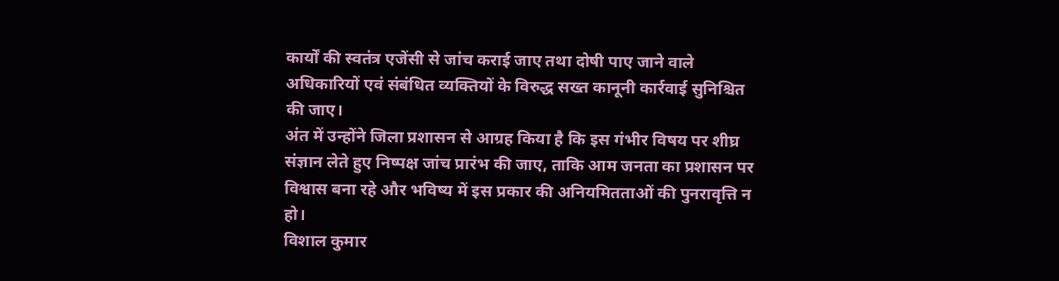कार्यों की स्वतंत्र एजेंसी से जांच कराई जाए तथा दोषी पाए जाने वाले अधिकारियों एवं संबंधित व्यक्तियों के विरुद्ध सख्त कानूनी कार्रवाई सुनिश्चित की जाए।
अंत में उन्होंने जिला प्रशासन से आग्रह किया है कि इस गंभीर विषय पर शीघ्र संज्ञान लेते हुए निष्पक्ष जांच प्रारंभ की जाए, ताकि आम जनता का प्रशासन पर विश्वास बना रहे और भविष्य में इस प्रकार की अनियमितताओं की पुनरावृत्ति न हो।
विशाल कुमार